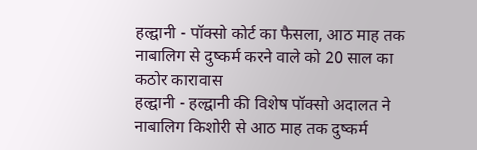हल्द्वानी - पॉक्सो कोर्ट का फैसला, आठ माह तक नाबालिग से दुष्कर्म करने वाले को 20 साल का कठोर कारावास
हल्द्वानी - हल्द्वानी की विशेष पॉक्सो अदालत ने नाबालिग किशोरी से आठ माह तक दुष्कर्म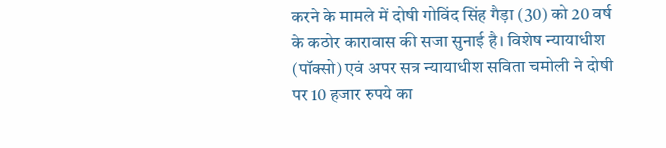करने के मामले में दोषी गोविंद सिंह गैड़ा (30) को 20 वर्ष के कठोर कारावास की सजा सुनाई है। विशेष न्यायाधीश (पॉक्सो) एवं अपर सत्र न्यायाधीश सविता चमोली ने दोषी पर 10 हजार रुपये का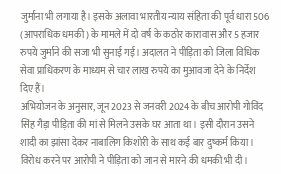जुर्माना भी लगाया है। इसके अलावा भारतीय न्याय संहिता की पूर्व धारा 506 (आपराधिक धमकी) के मामले में दो वर्ष के कठोर कारावास और 5 हजार रुपये जुर्माने की सजा भी सुनाई गई। अदालत ने पीड़िता को जिला विधिक सेवा प्राधिकरण के माध्यम से चार लाख रुपये का मुआवजा देने के निर्देश दिए हैं।
अभियोजन के अनुसार, जून 2023 से जनवरी 2024 के बीच आरोपी गोविंद सिंह गैड़ा पीड़िता की मां से मिलने उसके घर आता था। इसी दौरान उसने शादी का झांसा देकर नाबालिग किशोरी के साथ कई बार दुष्कर्म किया। विरोध करने पर आरोपी ने पीड़िता को जान से मारने की धमकी भी दी।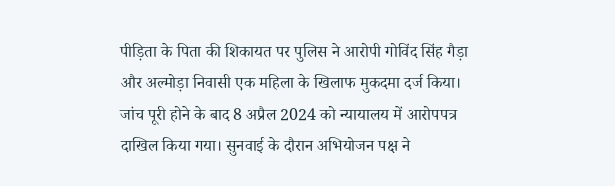पीड़िता के पिता की शिकायत पर पुलिस ने आरोपी गोविंद सिंह गैड़ा और अल्मोड़ा निवासी एक महिला के खिलाफ मुकदमा दर्ज किया। जांच पूरी होने के बाद 8 अप्रैल 2024 को न्यायालय में आरोपपत्र दाखिल किया गया। सुनवाई के दौरान अभियोजन पक्ष ने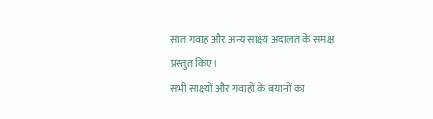सात गवाह और अन्य साक्ष्य अदालत के समक्ष प्रस्तुत किए।
सभी साक्ष्यों और गवाहों के बयानों का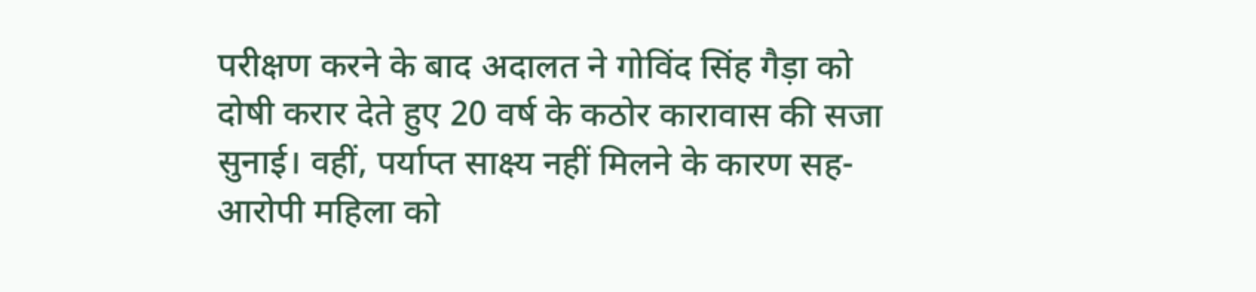परीक्षण करने के बाद अदालत ने गोविंद सिंह गैड़ा को दोषी करार देते हुए 20 वर्ष के कठोर कारावास की सजा सुनाई। वहीं, पर्याप्त साक्ष्य नहीं मिलने के कारण सह-आरोपी महिला को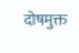दोषमुक्त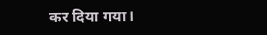कर दिया गया।